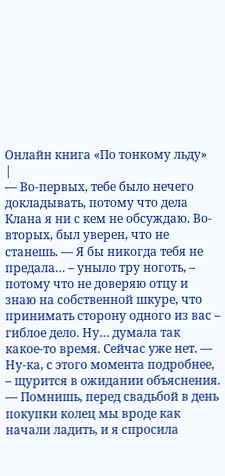Онлайн книга «По тонкому льду»
|
— Во-первых, тебе было нечего докладывать, потому что дела Клана я ни с кем не обсуждаю. Во-вторых, был уверен, что не станешь. — Я бы никогда тебя не предала… – уныло тру ноготь, – потому что не доверяю отцу и знаю на собственной шкуре, что принимать сторону одного из вас – гиблое дело. Ну… думала так какое-то время. Сейчас уже нет. — Ну-ка, с этого момента подробнее, – щурится в ожидании объяснения. — Помнишь, перед свадьбой в день покупки колец мы вроде как начали ладить, и я спросила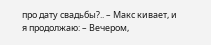про дату свадьбы?.. – Макс кивает, и я продолжаю: – Вечером,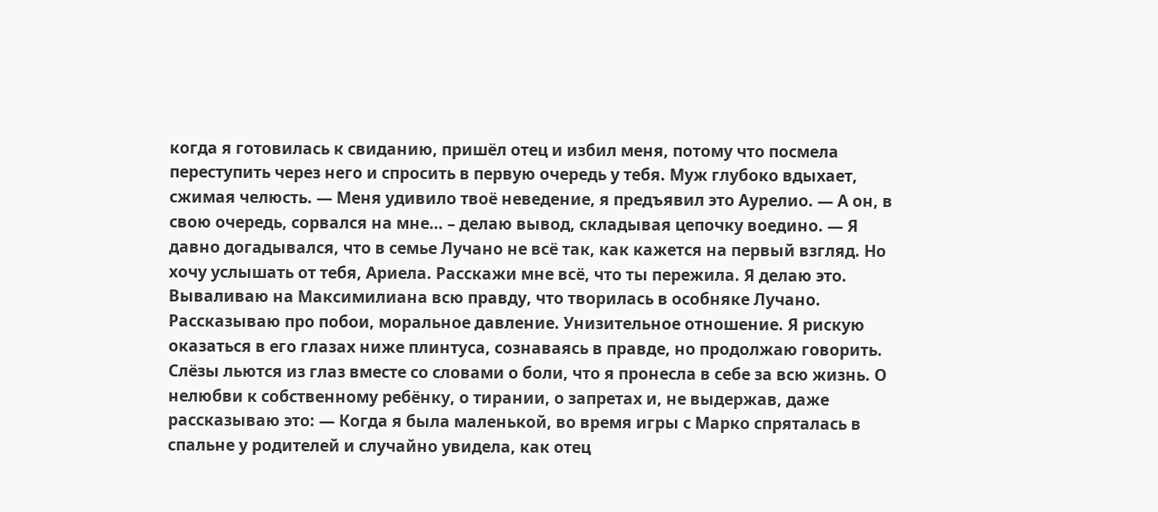когда я готовилась к свиданию, пришёл отец и избил меня, потому что посмела переступить через него и спросить в первую очередь у тебя. Муж глубоко вдыхает, сжимая челюсть. — Меня удивило твоё неведение, я предъявил это Аурелио. — А он, в свою очередь, сорвался на мне… – делаю вывод, складывая цепочку воедино. — Я давно догадывался, что в семье Лучано не всё так, как кажется на первый взгляд. Но хочу услышать от тебя, Ариела. Расскажи мне всё, что ты пережила. Я делаю это. Вываливаю на Максимилиана всю правду, что творилась в особняке Лучано. Рассказываю про побои, моральное давление. Унизительное отношение. Я рискую оказаться в его глазах ниже плинтуса, сознаваясь в правде, но продолжаю говорить. Слёзы льются из глаз вместе со словами о боли, что я пронесла в себе за всю жизнь. О нелюбви к собственному ребёнку, о тирании, о запретах и, не выдержав, даже рассказываю это: — Когда я была маленькой, во время игры с Марко спряталась в спальне у родителей и случайно увидела, как отец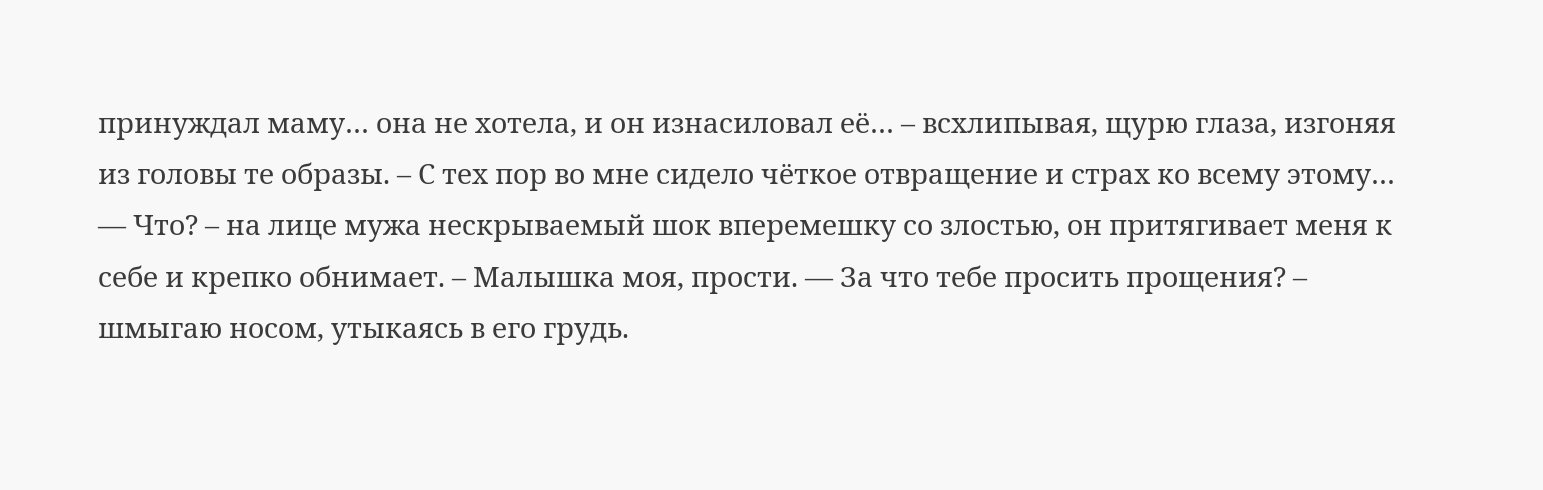принуждал маму… она не хотела, и он изнасиловал её… – всхлипывая, щурю глаза, изгоняя из головы те образы. – С тех пор во мне сидело чёткое отвращение и страх ко всему этому… — Что? – на лице мужа нескрываемый шок вперемешку со злостью, он притягивает меня к себе и крепко обнимает. – Малышка моя, прости. — За что тебе просить прощения? – шмыгаю носом, утыкаясь в его грудь.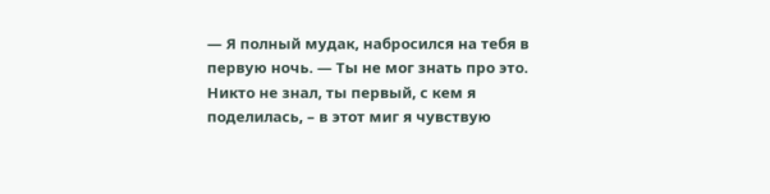— Я полный мудак, набросился на тебя в первую ночь. — Ты не мог знать про это. Никто не знал, ты первый, с кем я поделилась, – в этот миг я чувствую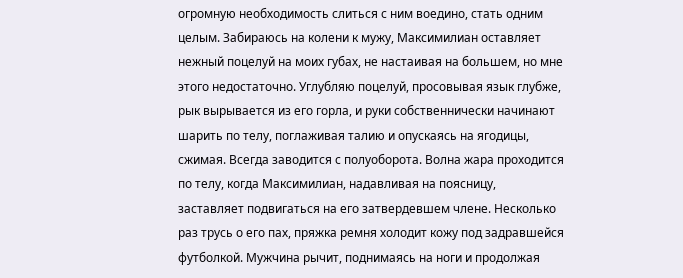огромную необходимость слиться с ним воедино, стать одним целым. Забираюсь на колени к мужу, Максимилиан оставляет нежный поцелуй на моих губах, не настаивая на большем, но мне этого недостаточно. Углубляю поцелуй, просовывая язык глубже, рык вырывается из его горла, и руки собственнически начинают шарить по телу, поглаживая талию и опускаясь на ягодицы, сжимая. Всегда заводится с полуоборота. Волна жара проходится по телу, когда Максимилиан, надавливая на поясницу, заставляет подвигаться на его затвердевшем члене. Несколько раз трусь о его пах, пряжка ремня холодит кожу под задравшейся футболкой. Мужчина рычит, поднимаясь на ноги и продолжая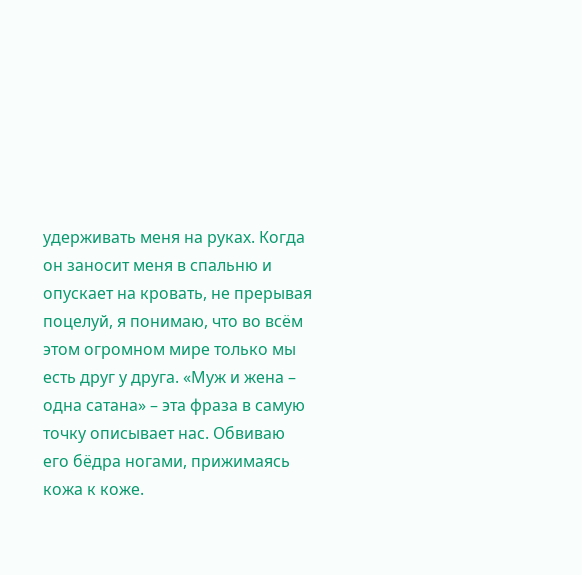удерживать меня на руках. Когда он заносит меня в спальню и опускает на кровать, не прерывая поцелуй, я понимаю, что во всём этом огромном мире только мы есть друг у друга. «Муж и жена – одна сатана» – эта фраза в самую точку описывает нас. Обвиваю его бёдра ногами, прижимаясь кожа к коже.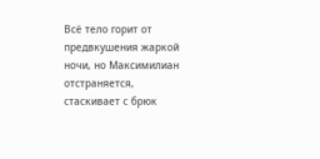Всё тело горит от предвкушения жаркой ночи, но Максимилиан отстраняется, стаскивает с брюк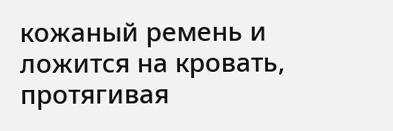кожаный ремень и ложится на кровать, протягивая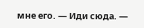мне его. — Иди сюда. —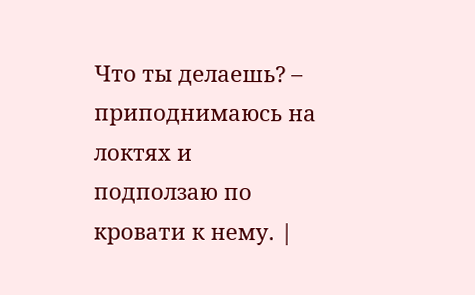Что ты делаешь? – приподнимаюсь на локтях и подползаю по кровати к нему. |